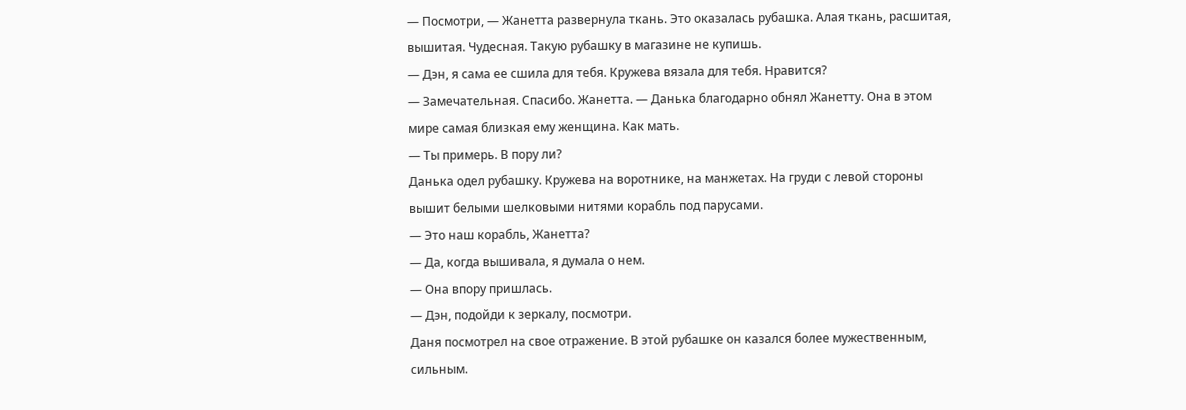— Посмотри, — Жанетта развернула ткань. Это оказалась рубашка. Алая ткань, расшитая, вышитая. Чудесная. Такую рубашку в магазине не купишь.
— Дэн, я сама ее сшила для тебя. Кружева вязала для тебя. Нравится?
— Замечательная. Спасибо. Жанетта. — Данька благодарно обнял Жанетту. Она в этом мире самая близкая ему женщина. Как мать.
— Ты примерь. В пору ли?
Данька одел рубашку. Кружева на воротнике, на манжетах. На груди с левой стороны вышит белыми шелковыми нитями корабль под парусами.
— Это наш корабль, Жанетта?
— Да, когда вышивала, я думала о нем.
— Она впору пришлась.
— Дэн, подойди к зеркалу, посмотри.
Даня посмотрел на свое отражение. В этой рубашке он казался более мужественным, сильным.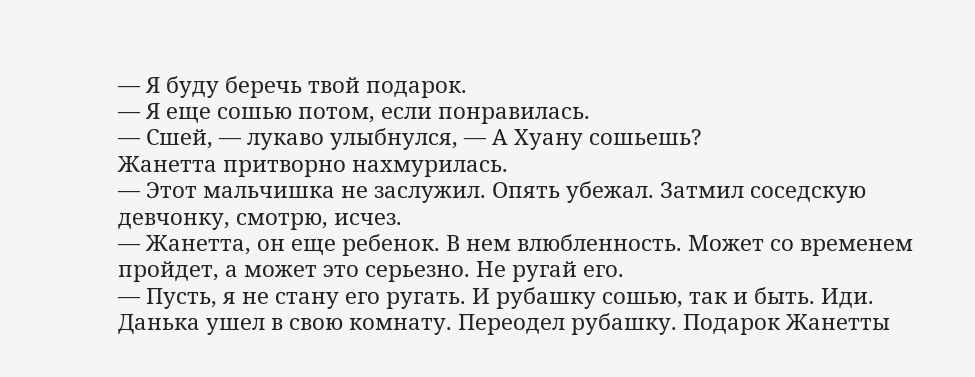— Я буду беречь твой подарок.
— Я еще сошью потом, если понравилась.
— Сшей, — лукаво улыбнулся, — А Хуану сошьешь?
Жанетта притворно нахмурилась.
— Этот мальчишка не заслужил. Опять убежал. Затмил соседскую девчонку, смотрю, исчез.
— Жанетта, он еще ребенок. В нем влюбленность. Может со временем пройдет, а может это серьезно. Не ругай его.
— Пусть, я не стану его ругать. И рубашку сошью, так и быть. Иди.
Данька ушел в свою комнату. Переодел рубашку. Подарок Жанетты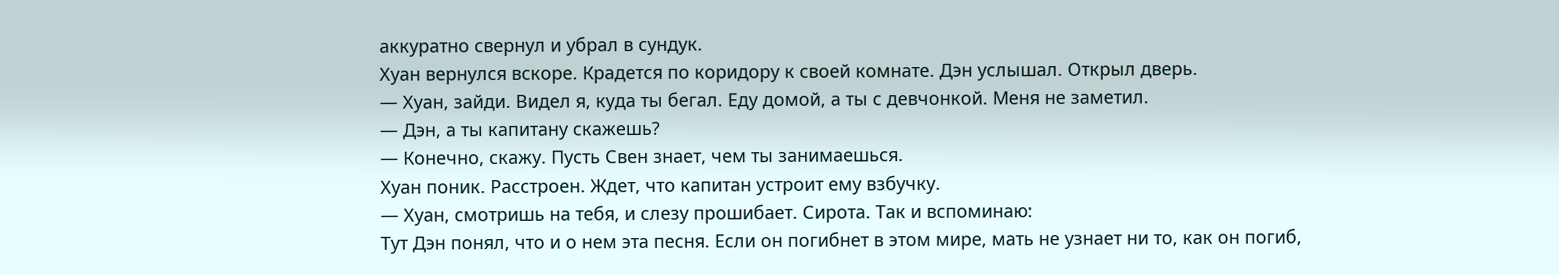аккуратно свернул и убрал в сундук.
Хуан вернулся вскоре. Крадется по коридору к своей комнате. Дэн услышал. Открыл дверь.
— Хуан, зайди. Видел я, куда ты бегал. Еду домой, а ты с девчонкой. Меня не заметил.
— Дэн, а ты капитану скажешь?
— Конечно, скажу. Пусть Свен знает, чем ты занимаешься.
Хуан поник. Расстроен. Ждет, что капитан устроит ему взбучку.
— Хуан, смотришь на тебя, и слезу прошибает. Сирота. Так и вспоминаю:
Тут Дэн понял, что и о нем эта песня. Если он погибнет в этом мире, мать не узнает ни то, как он погиб,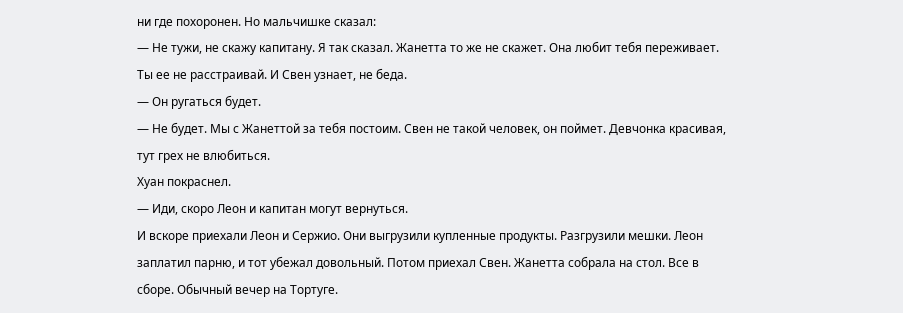ни где похоронен. Но мальчишке сказал:
— Не тужи, не скажу капитану. Я так сказал. Жанетта то же не скажет. Она любит тебя переживает. Ты ее не расстраивай. И Свен узнает, не беда.
— Он ругаться будет.
— Не будет. Мы с Жанеттой за тебя постоим. Свен не такой человек, он поймет. Девчонка красивая, тут грех не влюбиться.
Хуан покраснел.
— Иди, скоро Леон и капитан могут вернуться.
И вскоре приехали Леон и Сержио. Они выгрузили купленные продукты. Разгрузили мешки. Леон заплатил парню, и тот убежал довольный. Потом приехал Свен. Жанетта собрала на стол. Все в сборе. Обычный вечер на Тортуге.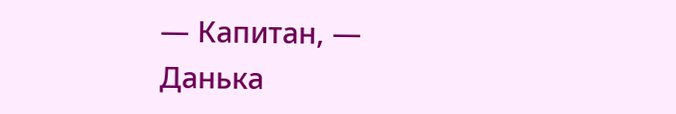— Капитан, — Данька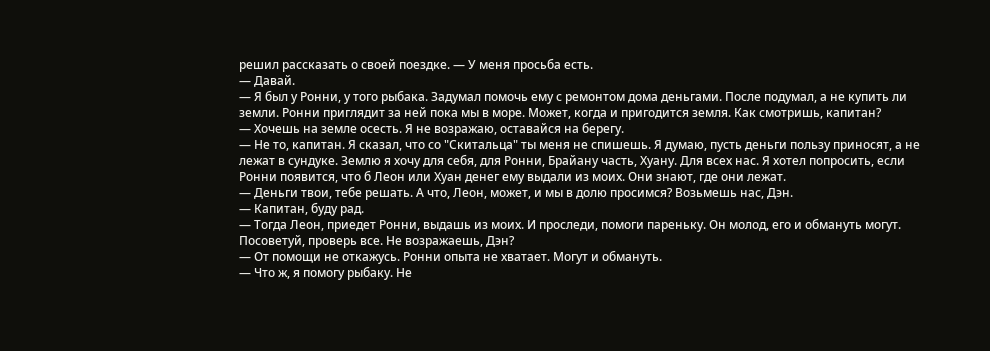решил рассказать о своей поездке. — У меня просьба есть.
— Давай.
— Я был у Ронни, у того рыбака. Задумал помочь ему с ремонтом дома деньгами. После подумал, а не купить ли земли. Ронни приглядит за ней пока мы в море. Может, когда и пригодится земля. Как смотришь, капитан?
— Хочешь на земле осесть. Я не возражаю, оставайся на берегу.
— Не то, капитан. Я сказал, что со "Скитальца" ты меня не спишешь. Я думаю, пусть деньги пользу приносят, а не лежат в сундуке. Землю я хочу для себя, для Ронни, Брайану часть, Хуану. Для всех нас. Я хотел попросить, если Ронни появится, что б Леон или Хуан денег ему выдали из моих. Они знают, где они лежат.
— Деньги твои, тебе решать. А что, Леон, может, и мы в долю просимся? Возьмешь нас, Дэн.
— Капитан, буду рад.
— Тогда Леон, приедет Ронни, выдашь из моих. И проследи, помоги пареньку. Он молод, его и обмануть могут. Посоветуй, проверь все. Не возражаешь, Дэн?
— От помощи не откажусь. Ронни опыта не хватает. Могут и обмануть.
— Что ж, я помогу рыбаку. Не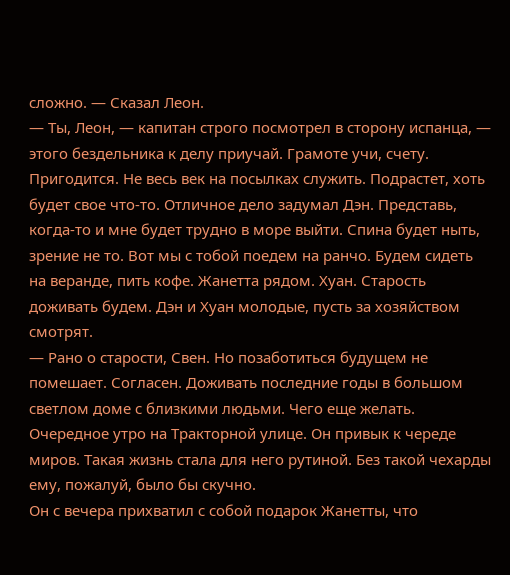сложно. — Сказал Леон.
— Ты, Леон, — капитан строго посмотрел в сторону испанца, — этого бездельника к делу приучай. Грамоте учи, счету. Пригодится. Не весь век на посылках служить. Подрастет, хоть будет свое что-то. Отличное дело задумал Дэн. Представь, когда-то и мне будет трудно в море выйти. Спина будет ныть, зрение не то. Вот мы с тобой поедем на ранчо. Будем сидеть на веранде, пить кофе. Жанетта рядом. Хуан. Старость доживать будем. Дэн и Хуан молодые, пусть за хозяйством смотрят.
— Рано о старости, Свен. Но позаботиться будущем не помешает. Согласен. Доживать последние годы в большом светлом доме с близкими людьми. Чего еще желать.
Очередное утро на Тракторной улице. Он привык к череде миров. Такая жизнь стала для него рутиной. Без такой чехарды ему, пожалуй, было бы скучно.
Он с вечера прихватил с собой подарок Жанетты, что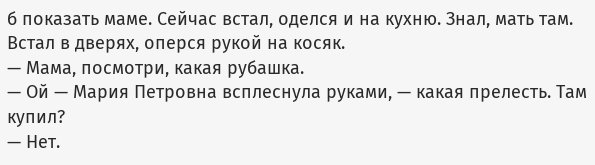б показать маме. Сейчас встал, оделся и на кухню. Знал, мать там. Встал в дверях, оперся рукой на косяк.
— Мама, посмотри, какая рубашка.
— Ой — Мария Петровна всплеснула руками, — какая прелесть. Там купил?
— Нет.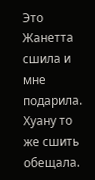Это Жанетта сшила и мне подарила. Хуану то же сшить обещала.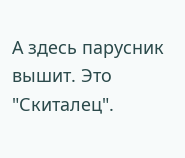А здесь парусник вышит. Это "Скиталец".